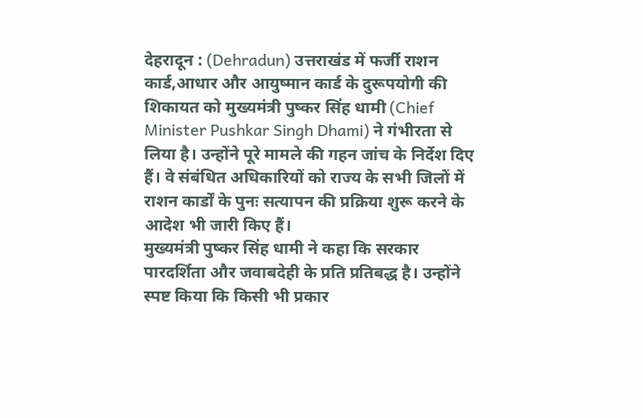देहरादून : (Dehradun) उत्तराखंड में फर्जी राशन कार्ड,आधार और आयुष्मान कार्ड के दुरूपयोगी की शिकायत को मुख्यमंत्री पुष्कर सिंह धामी (Chief Minister Pushkar Singh Dhami) ने गंभीरता से लिया है। उन्होंने पूरे मामले की गहन जांच के निर्देश दिए हैं। वे संबंधित अधिकारियों को राज्य के सभी जिलों में राशन कार्डों के पुनः सत्यापन की प्रक्रिया शुरू करने के आदेश भी जारी किए हैं।
मुख्यमंत्री पुष्कर सिंह धामी ने कहा कि सरकार पारदर्शिता और जवाबदेही के प्रति प्रतिबद्ध है। उन्होंने स्पष्ट किया कि किसी भी प्रकार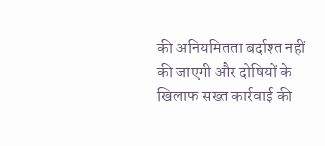की अनियमितता बर्दाश्त नहीं की जाएगी और दोषियों के खिलाफ सख्त कार्रवाई की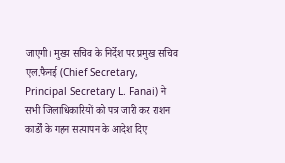जाएगी। मुख्य सचिव के निर्देश पर प्रमुख सचिव एल.फैनई (Chief Secretary, Principal Secretary L. Fanai) ने सभी जिलाधिकारियों को पत्र जारी कर राशन कार्डों के गहन सत्यापन के आदेश दिए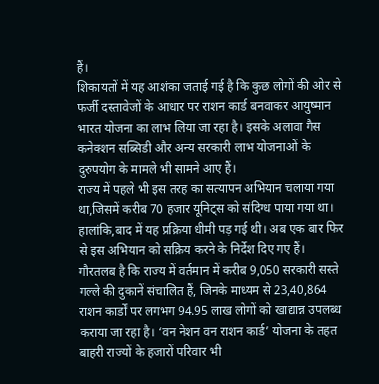हैं।
शिकायतों में यह आशंका जताई गई है कि कुछ लोगों की ओर से फर्जी दस्तावेजों के आधार पर राशन कार्ड बनवाकर आयुष्मान भारत योजना का लाभ लिया जा रहा है। इसके अलावा गैस कनेक्शन सब्सिडी और अन्य सरकारी लाभ योजनाओं के दुरुपयोग के मामले भी सामने आए हैं।
राज्य में पहले भी इस तरह का सत्यापन अभियान चलाया गया था,जिसमें करीब 70 हजार यूनिट्स को संदिग्ध पाया गया था। हालांकि,बाद में यह प्रक्रिया धीमी पड़ गई थी। अब एक बार फिर से इस अभियान को सक्रिय करने के निर्देश दिए गए हैं।
गौरतलब है कि राज्य में वर्तमान में करीब 9,050 सरकारी सस्ते गल्ले की दुकानें संचालित हैं, जिनके माध्यम से 23,40,864 राशन कार्डों पर लगभग 94.95 लाख लोगों को खाद्यान्न उपलब्ध कराया जा रहा है। ‘वन नेशन वन राशन कार्ड’ योजना के तहत बाहरी राज्यों के हजारों परिवार भी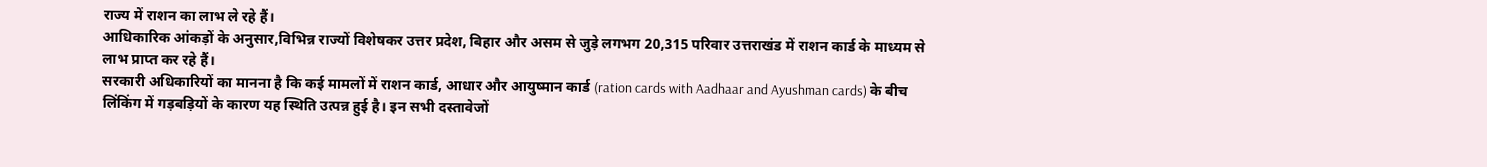राज्य में राशन का लाभ ले रहे हैं।
आधिकारिक आंकड़ों के अनुसार,विभिन्न राज्यों विशेषकर उत्तर प्रदेश, बिहार और असम से जुड़े लगभग 20,315 परिवार उत्तराखंड में राशन कार्ड के माध्यम से लाभ प्राप्त कर रहे हैं।
सरकारी अधिकारियों का मानना है कि कई मामलों में राशन कार्ड, आधार और आयुष्मान कार्ड (ration cards with Aadhaar and Ayushman cards) के बीच लिंकिंग में गड़बड़ियों के कारण यह स्थिति उत्पन्न हुई है। इन सभी दस्तावेजों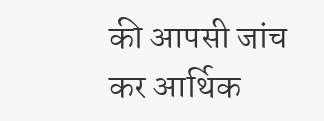की आपसी जांच कर आर्थिक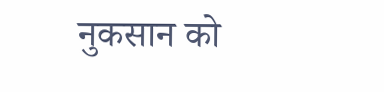नुकसान को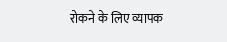रोकने के लिए व्यापक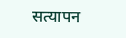सत्यापन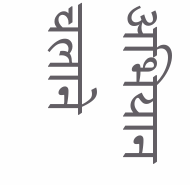अभियान चलाने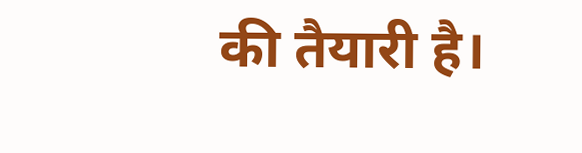की तैयारी है।